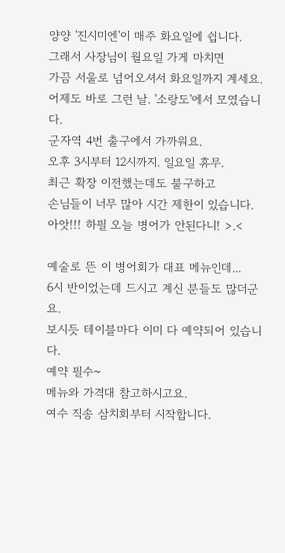양양 '진시미엔'이 매주 화요일에 쉽니다.
그래서 사장님이 월요일 가게 마치면
가끔 서울로 넘어오셔서 화요일까지 계세요.
어제도 바로 그런 날. '소랑도'에서 모였습니다.
군자역 4번 출구에서 가까워요.
오후 3시부터 12시까지. 일요일 휴무.
최근 확장 이전했는데도 불구하고
손님들이 너무 많아 시간 제한이 있습니다.
아앗!!! 하필 오늘 병어가 안된다니! >.<

예술로 뜬 이 병어회가 대표 메뉴인데...
6시 반이었는데 드시고 계신 분들도 많더군요.
보시듯 테이블마다 이미 다 예약되어 있습니다.
예약 필수~
메뉴와 가격대 참고하시고요.
여수 직송 삼치회부터 시작합니다.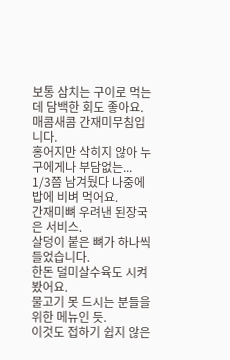보통 삼치는 구이로 먹는데 담백한 회도 좋아요.
매콤새콤 간재미무침입니다.
홍어지만 삭히지 않아 누구에게나 부담없는...
1/3쯤 남겨뒀다 나중에 밥에 비벼 먹어요.
간재미뼈 우려낸 된장국은 서비스.
살덩이 붙은 뼈가 하나씩 들었습니다.
한돈 덜미살수육도 시켜봤어요.
물고기 못 드시는 분들을 위한 메뉴인 듯.
이것도 접하기 쉽지 않은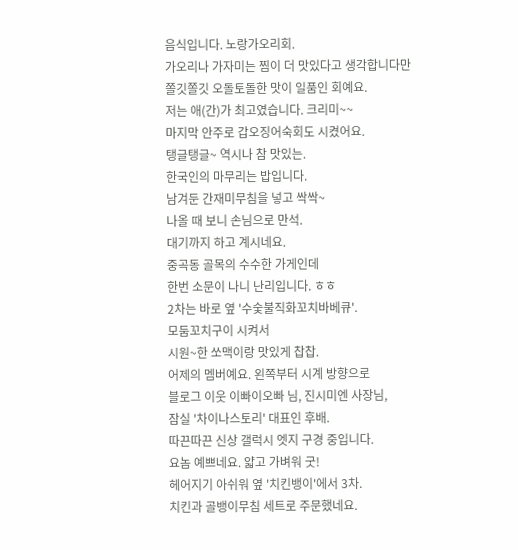음식입니다. 노랑가오리회.
가오리나 가자미는 찜이 더 맛있다고 생각합니다만
쫄깃쫄깃 오돌토돌한 맛이 일품인 회예요.
저는 애(간)가 최고였습니다. 크리미~~
마지막 안주로 갑오징어숙회도 시켰어요.
탱글탱글~ 역시나 참 맛있는.
한국인의 마무리는 밥입니다.
남겨둔 간재미무침을 넣고 싹싹~
나올 때 보니 손님으로 만석.
대기까지 하고 계시네요.
중곡동 골목의 수수한 가게인데
한번 소문이 나니 난리입니다. ㅎㅎ
2차는 바로 옆 '수숯불직화꼬치바베큐'.
모둠꼬치구이 시켜서
시원~한 쏘맥이랑 맛있게 찹찹.
어제의 멤버예요. 왼쪽부터 시계 방향으로
블로그 이웃 이빠이오빠 님, 진시미엔 사장님,
잠실 '차이나스토리' 대표인 후배.
따끈따끈 신상 갤럭시 엣지 구경 중입니다.
요놈 예쁘네요. 얇고 가벼워 굿!
헤어지기 아쉬워 옆 '치킨뱅이'에서 3차.
치킨과 골뱅이무침 세트로 주문했네요.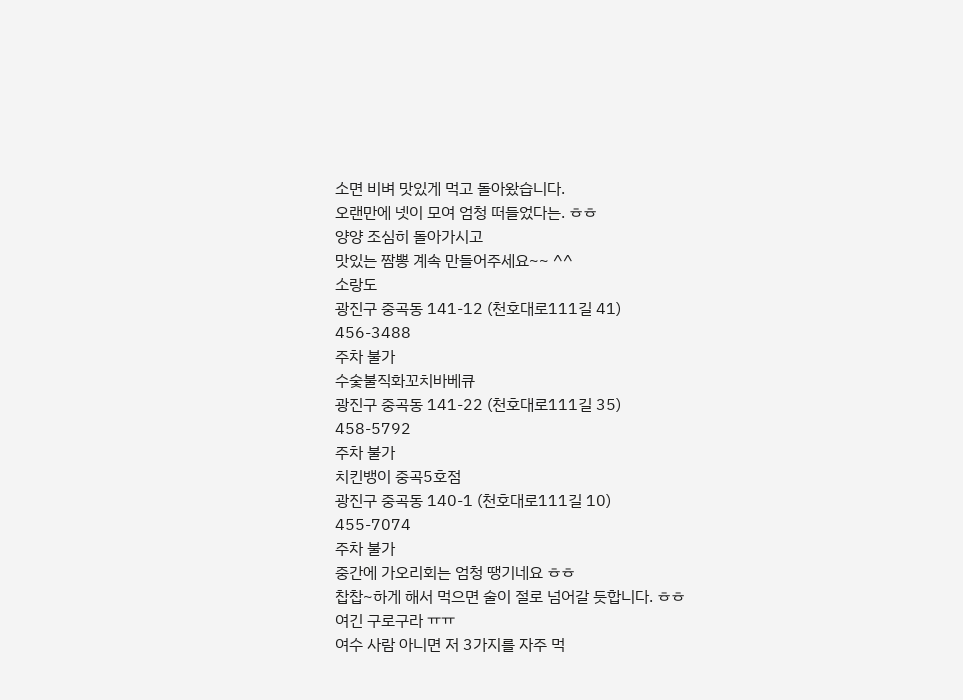소면 비벼 맛있게 먹고 돌아왔습니다.
오랜만에 넷이 모여 엄청 떠들었다는. ㅎㅎ
양양 조심히 돌아가시고
맛있는 짬뽕 계속 만들어주세요~~ ^^
소랑도
광진구 중곡동 141-12 (천호대로111길 41)
456-3488
주차 불가
수숯불직화꼬치바베큐
광진구 중곡동 141-22 (천호대로111길 35)
458-5792
주차 불가
치킨뱅이 중곡5호점
광진구 중곡동 140-1 (천호대로111길 10)
455-7074
주차 불가
중간에 가오리회는 엄청 땡기네요 ㅎㅎ
찹찹~하게 해서 먹으면 술이 절로 넘어갈 듯합니다. ㅎㅎ
여긴 구로구라 ㅠㅠ
여수 사람 아니면 저 3가지를 자주 먹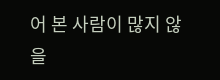어 본 사람이 많지 않을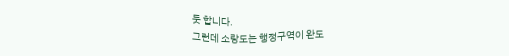듯 합니다.
그런데 소랑도는 행정구역이 완도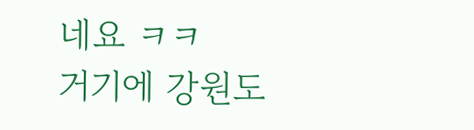네요 ㅋㅋ
거기에 강원도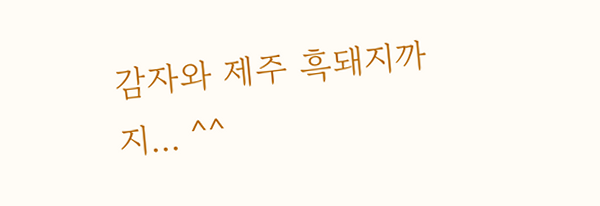감자와 제주 흑돼지까지... ^^